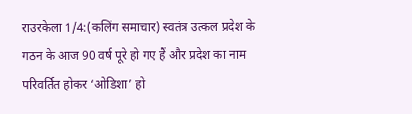राउरकेला 1/4:(कलिंग समाचार) स्वतंत्र उत्कल प्रदेश के गठन के आज 90 वर्ष पूरे हो गए हैं और प्रदेश का नाम परिवर्तित होकर ‘ओडिशा’ हो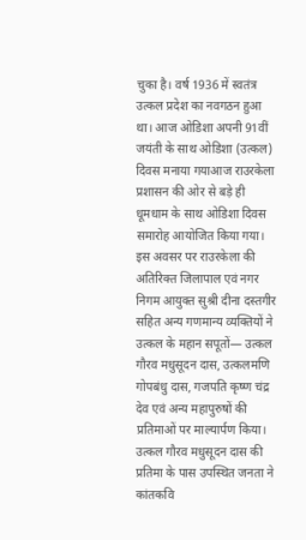चुका है। वर्ष 1936 में स्वतंत्र उत्कल प्रदेश का नवगठन हुआ था। आज ओडिशा अपनी 91वीं जयंती के साथ ओडिशा (उत्कल) दिवस मनाया गयाआज राउरकेला प्रशासन की ओर से बड़े ही धूमधाम के साथ ओडिशा दिवस समारोह आयोजित किया गया। इस अवसर पर राउरकेला की अतिरिक्त जिलापाल एवं नगर निगम आयुक्त सुश्री दीना दस्तगीर सहित अन्य गणमान्य व्यक्तियों ने उत्कल के महान सपूतों— उत्कल गौरव मधुसूदन दास, उत्कलमणि गोपबंधु दास, गजपति कृष्ण चंद्र देव एवं अन्य महापुरुषों की प्रतिमाओं पर माल्यार्पण किया। उत्कल गौरव मधुसूदन दास की प्रतिमा के पास उपस्थित जनता ने कांतकवि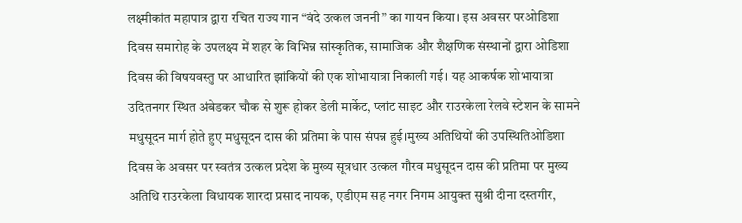लक्ष्मीकांत महापात्र द्वारा रचित राज्य गान “वंदे उत्कल जननी” का गायन किया। इस अवसर परओडिशा दिवस समारोह के उपलक्ष्य में शहर के विभिन्न सांस्कृतिक, सामाजिक और शैक्षणिक संस्थानों द्वारा ओडिशा दिवस की विषयवस्तु पर आधारित झांकियों की एक शोभायात्रा निकाली गई। यह आकर्षक शोभायात्रा उदितनगर स्थित अंबेडकर चौक से शुरू होकर डेली मार्केट, प्लांट साइट और राउरकेला रेलवे स्टेशन के सामने मधुसूदन मार्ग होते हुए मधुसूदन दास की प्रतिमा के पास संपन्न हुई।मुख्य अतिथियों की उपस्थितिओडिशा दिवस के अवसर पर स्वतंत्र उत्कल प्रदेश के मुख्य सूत्रधार उत्कल गौरव मधुसूदन दास की प्रतिमा पर मुख्य अतिथि राउरकेला विधायक शारदा प्रसाद नायक, एडीएम सह नगर निगम आयुक्त सुश्री दीना दस्तगीर,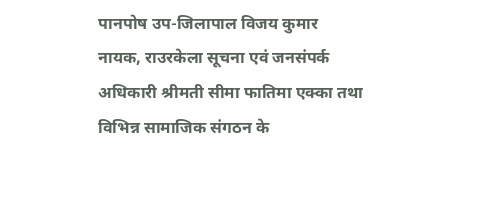पानपोष उप-जिलापाल विजय कुमार नायक, राउरकेला सूचना एवं जनसंपर्क अधिकारी श्रीमती सीमा फातिमा एक्का तथा विभिन्न सामाजिक संगठन के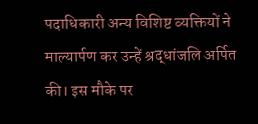पदाधिकारी अन्य विशिष्ट व्यक्तियों ने माल्यार्पण कर उन्हें श्रद्धांजलि अर्पित की। इस मौके पर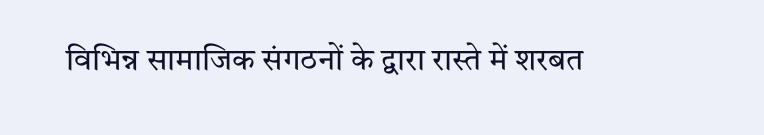विभिन्न सामाजिक संगठनों के द्वारा रास्ते में शरबत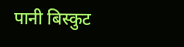पानी बिस्कुट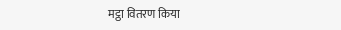मट्ठा वितरण किया